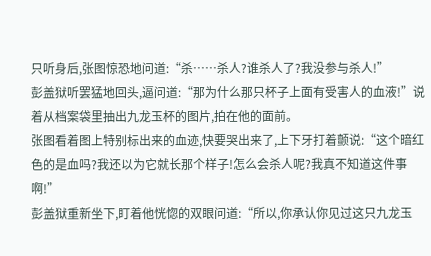只听身后,张图惊恐地问道:“杀……杀人?谁杀人了?我没参与杀人!”
彭盖狱听罢猛地回头,逼问道:“那为什么那只杯子上面有受害人的血液!”说着从档案袋里抽出九龙玉杯的图片,拍在他的面前。
张图看着图上特别标出来的血迹,快要哭出来了,上下牙打着颤说:“这个暗红色的是血吗?我还以为它就长那个样子!怎么会杀人呢?我真不知道这件事啊!”
彭盖狱重新坐下,盯着他恍惚的双眼问道:“所以,你承认你见过这只九龙玉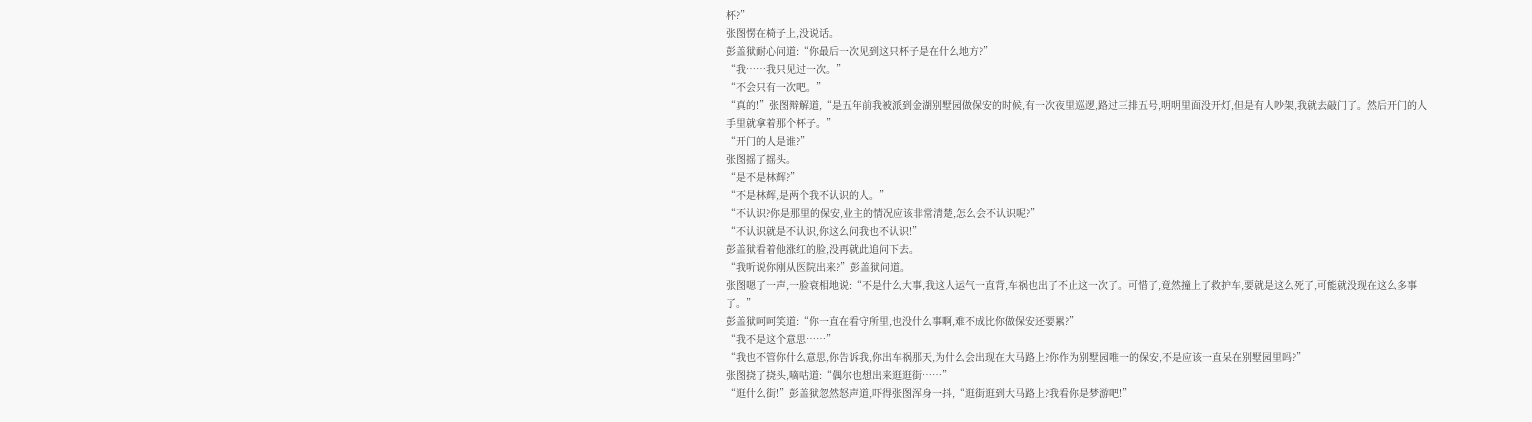杯?”
张图愣在椅子上,没说话。
彭盖狱耐心问道:“你最后一次见到这只杯子是在什么地方?”
“我……我只见过一次。”
“不会只有一次吧。”
“真的!”张图辩解道,“是五年前我被派到金湖别墅园做保安的时候,有一次夜里巡逻,路过三排五号,明明里面没开灯,但是有人吵架,我就去敲门了。然后开门的人手里就拿着那个杯子。”
“开门的人是谁?”
张图摇了摇头。
“是不是林辉?”
“不是林辉,是两个我不认识的人。”
“不认识?你是那里的保安,业主的情况应该非常清楚,怎么会不认识呢?”
“不认识就是不认识,你这么问我也不认识!”
彭盖狱看着他涨红的脸,没再就此追问下去。
“我听说你刚从医院出来?”彭盖狱问道。
张图嗯了一声,一脸衰相地说:“不是什么大事,我这人运气一直背,车祸也出了不止这一次了。可惜了,竟然撞上了救护车,要就是这么死了,可能就没现在这么多事了。”
彭盖狱呵呵笑道:“你一直在看守所里,也没什么事啊,难不成比你做保安还要累?”
“我不是这个意思……”
“我也不管你什么意思,你告诉我,你出车祸那天,为什么会出现在大马路上?你作为别墅园唯一的保安,不是应该一直呆在别墅园里吗?”
张图挠了挠头,嘀咕道:“偶尔也想出来逛逛街……”
“逛什么街!”彭盖狱忽然怒声道,吓得张图浑身一抖,“逛街逛到大马路上?我看你是梦游吧!”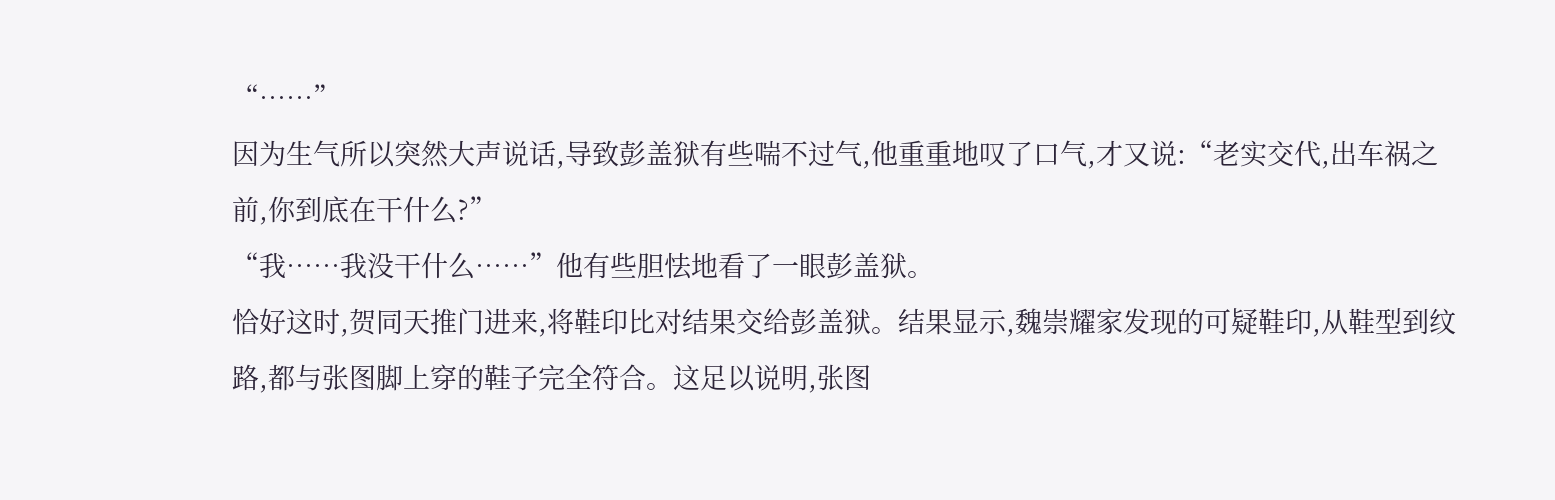“……”
因为生气所以突然大声说话,导致彭盖狱有些喘不过气,他重重地叹了口气,才又说:“老实交代,出车祸之前,你到底在干什么?”
“我……我没干什么……”他有些胆怯地看了一眼彭盖狱。
恰好这时,贺同天推门进来,将鞋印比对结果交给彭盖狱。结果显示,魏崇耀家发现的可疑鞋印,从鞋型到纹路,都与张图脚上穿的鞋子完全符合。这足以说明,张图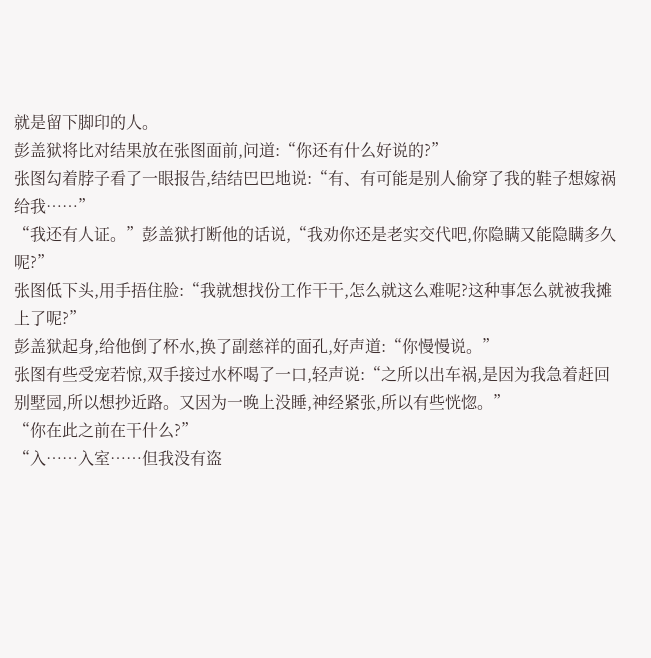就是留下脚印的人。
彭盖狱将比对结果放在张图面前,问道:“你还有什么好说的?”
张图勾着脖子看了一眼报告,结结巴巴地说:“有、有可能是别人偷穿了我的鞋子想嫁祸给我……”
“我还有人证。”彭盖狱打断他的话说,“我劝你还是老实交代吧,你隐瞒又能隐瞒多久呢?”
张图低下头,用手捂住脸:“我就想找份工作干干,怎么就这么难呢?这种事怎么就被我摊上了呢?”
彭盖狱起身,给他倒了杯水,换了副慈祥的面孔,好声道:“你慢慢说。”
张图有些受宠若惊,双手接过水杯喝了一口,轻声说:“之所以出车祸,是因为我急着赶回别墅园,所以想抄近路。又因为一晚上没睡,神经紧张,所以有些恍惚。”
“你在此之前在干什么?”
“入……入室……但我没有盗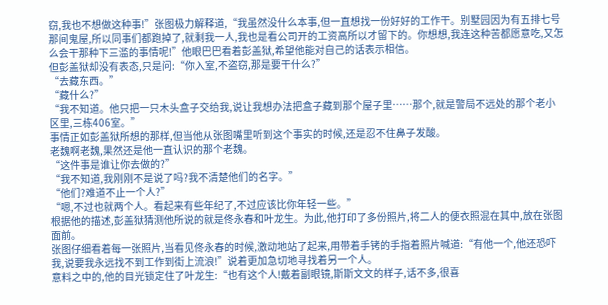窃,我也不想做这种事!”张图极力解释道,“我虽然没什么本事,但一直想找一份好好的工作干。别墅园因为有五排七号那间鬼屋,所以同事们都跑掉了,就剩我一人,我也是看公司开的工资高所以才留下的。你想想,我连这种苦都愿意吃,又怎么会干那种下三滥的事情呢!”他眼巴巴看着彭盖狱,希望他能对自己的话表示相信。
但彭盖狱却没有表态,只是问:“你入室,不盗窃,那是要干什么?”
“去藏东西。”
“藏什么?”
“我不知道。他只把一只木头盒子交给我,说让我想办法把盒子藏到那个屋子里……那个,就是警局不远处的那个老小区里,三栋406室。”
事情正如彭盖狱所想的那样,但当他从张图嘴里听到这个事实的时候,还是忍不住鼻子发酸。
老魏啊老魏,果然还是他一直认识的那个老魏。
“这件事是谁让你去做的?”
“我不知道,我刚刚不是说了吗?我不清楚他们的名字。”
“他们?难道不止一个人?”
“嗯,不过也就两个人。看起来有些年纪了,不过应该比你年轻一些。”
根据他的描述,彭盖狱猜测他所说的就是佟永春和叶龙生。为此,他打印了多份照片,将二人的便衣照混在其中,放在张图面前。
张图仔细看着每一张照片,当看见佟永春的时候,激动地站了起来,用带着手铐的手指着照片喊道:“有他一个,他还恐吓我,说要我永远找不到工作到街上流浪!”说着更加急切地寻找着另一个人。
意料之中的,他的目光锁定住了叶龙生:“也有这个人!戴着副眼镜,斯斯文文的样子,话不多,很喜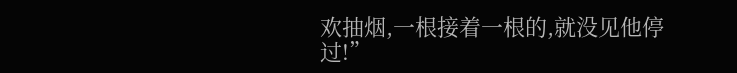欢抽烟,一根接着一根的,就没见他停过!”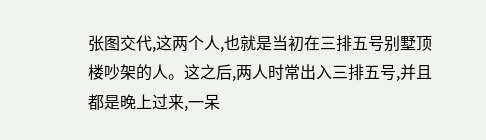张图交代,这两个人,也就是当初在三排五号别墅顶楼吵架的人。这之后,两人时常出入三排五号,并且都是晚上过来,一呆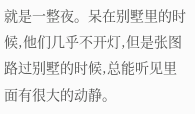就是一整夜。呆在别墅里的时候,他们几乎不开灯,但是张图路过别墅的时候,总能听见里面有很大的动静。